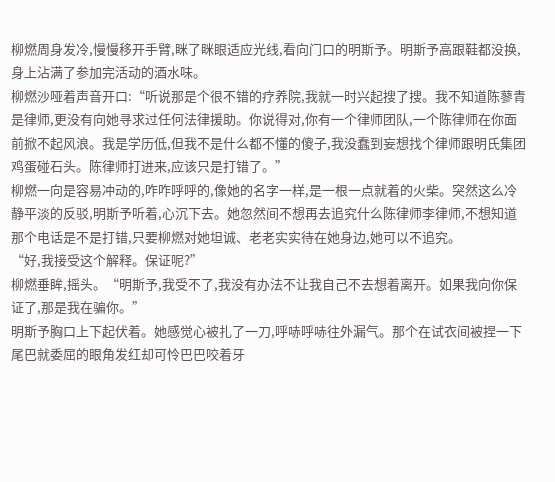柳燃周身发冷,慢慢移开手臂,眯了眯眼适应光线,看向门口的明斯予。明斯予高跟鞋都没换,身上沾满了参加完活动的酒水味。
柳燃沙哑着声音开口:“听说那是个很不错的疗养院,我就一时兴起搜了搜。我不知道陈蓼青是律师,更没有向她寻求过任何法律援助。你说得对,你有一个律师团队,一个陈律师在你面前掀不起风浪。我是学历低,但我不是什么都不懂的傻子,我没蠢到妄想找个律师跟明氏集团鸡蛋碰石头。陈律师打进来,应该只是打错了。”
柳燃一向是容易冲动的,咋咋呼呼的,像她的名字一样,是一根一点就着的火柴。突然这么冷静平淡的反驳,明斯予听着,心沉下去。她忽然间不想再去追究什么陈律师李律师,不想知道那个电话是不是打错,只要柳燃对她坦诚、老老实实待在她身边,她可以不追究。
“好,我接受这个解释。保证呢?”
柳燃垂眸,摇头。“明斯予,我受不了,我没有办法不让我自己不去想着离开。如果我向你保证了,那是我在骗你。”
明斯予胸口上下起伏着。她感觉心被扎了一刀,呼哧呼哧往外漏气。那个在试衣间被捏一下尾巴就委屈的眼角发红却可怜巴巴咬着牙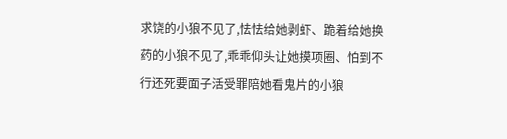求饶的小狼不见了,怯怯给她剥虾、跪着给她换药的小狼不见了,乖乖仰头让她摸项圈、怕到不行还死要面子活受罪陪她看鬼片的小狼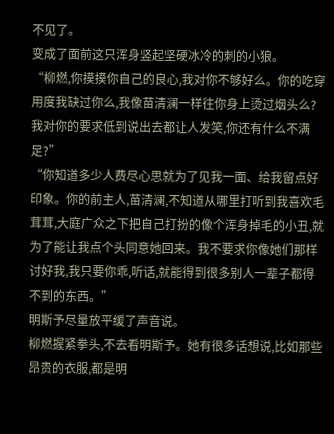不见了。
变成了面前这只浑身竖起坚硬冰冷的刺的小狼。
“柳燃,你摸摸你自己的良心,我对你不够好么。你的吃穿用度我缺过你么,我像苗清澜一样往你身上烫过烟头么?我对你的要求低到说出去都让人发笑,你还有什么不满足?”
“你知道多少人费尽心思就为了见我一面、给我留点好印象。你的前主人,苗清澜,不知道从哪里打听到我喜欢毛茸茸,大庭广众之下把自己打扮的像个浑身掉毛的小丑,就为了能让我点个头同意她回来。我不要求你像她们那样讨好我,我只要你乖,听话,就能得到很多别人一辈子都得不到的东西。”
明斯予尽量放平缓了声音说。
柳燃握紧拳头,不去看明斯予。她有很多话想说,比如那些昂贵的衣服,都是明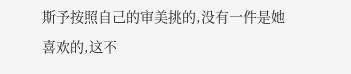斯予按照自己的审美挑的,没有一件是她喜欢的,这不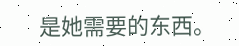是她需要的东西。